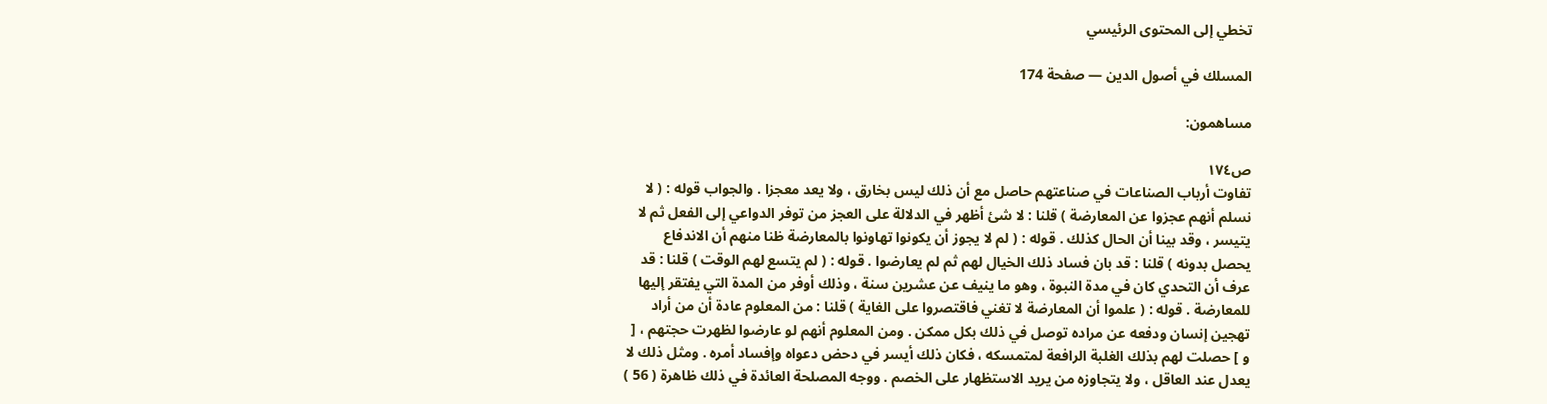تخطي إلى المحتوى الرئيسي

المسلك في أصول الدين — صفحة 174

مساهمون:

ص١٧٤
تفاوت أرباب الصناعات في صناعتهم حاصل مع أن ذلك ليس بخارق ، ولا يعد معجزا . والجواب قوله : ( لا نسلم أنهم عجزوا عن المعارضة ) قلنا : لا شئ أظهر في الدلالة على العجز من توفر الدواعي إلى الفعل ثم لا يتيسر ، وقد بينا أن الحال كذلك . قوله : ( لم لا يجوز أن يكونوا تهاونوا بالمعارضة ظنا منهم أن الاندفاع يحصل بدونه ) قلنا : قد بان فساد ذلك الخيال لهم ثم لم يعارضوا . قوله : ( لم يتسع لهم الوقت ) قلنا : قد عرف أن التحدي كان في مدة النبوة ، وهو ما ينيف عن عشرين سنة ، وذلك أوفر من المدة التي يفتقر إليها للمعارضة . قوله : ( علموا أن المعارضة لا تغني فاقتصروا على الغاية ) قلنا : من المعلوم عادة أن من أراد تهجين إنسان ودفعه عن مراده توصل في ذلك بكل ممكن . ومن المعلوم أنهم لو عارضوا لظهرت حجتهم ، [ و ] حصلت لهم بذلك الغلبة الرافعة لمتمسكه ، فكان ذلك أيسر في دحض دعواه وإفساد أمره . ومثل ذلك لا يعدل عند العاقل ، ولا يتجاوزه من يريد الاستظهار على الخصم . ووجه المصلحة العائدة في ذلك ظاهرة ( 56 )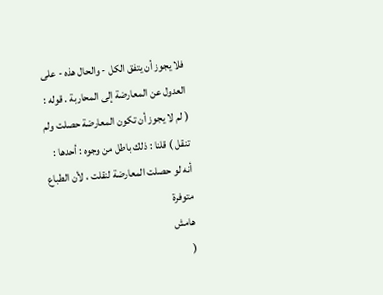فلا يجوز أن يتفق الكل - والحال هذه - على العدول عن المعارضة إلى المحاربة . قوله : ( لم لا يجوز أن تكون المعارضة حصلت ولم تنقل ) قلنا : ذلك باطل من وجوه : أحدها : أنه لو حصلت المعارضة لنقلت ، لأن الطباع متوفرة
هامش
(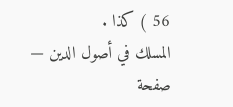56 ) كذا .
المسلك في أصول الدين — صفحة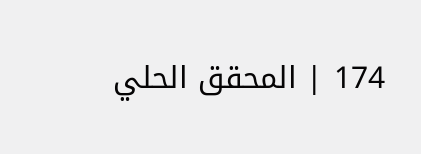174 | المحقق الحلي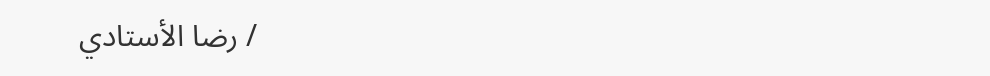/ رضا الأستادي